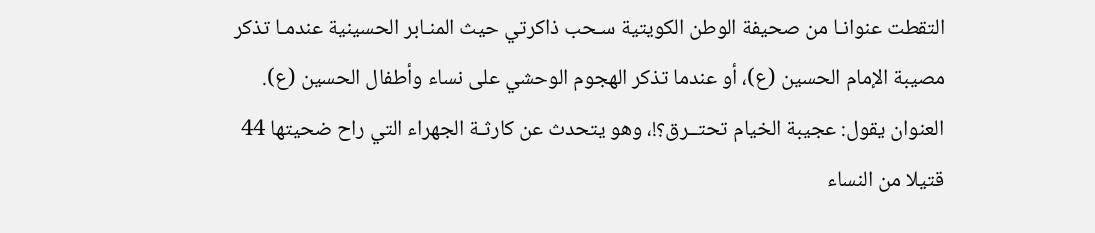التقطت عنوانـا من صحيفة الوطن الكويتية سـحب ذاكرتي حيث المنـابر الحسينية عندمـا تذكر مصيبة الإمام الحسين (ع)، أو عندما تذكر الهجوم الوحشي على نساء وأطفال الحسين (ع).
العنوان يقول: عجيبة الخيام تحتــرق؟!، وهو يتحدث عن كارثـة الجهراء التي راح ضحيتها 44 قتيلا من النساء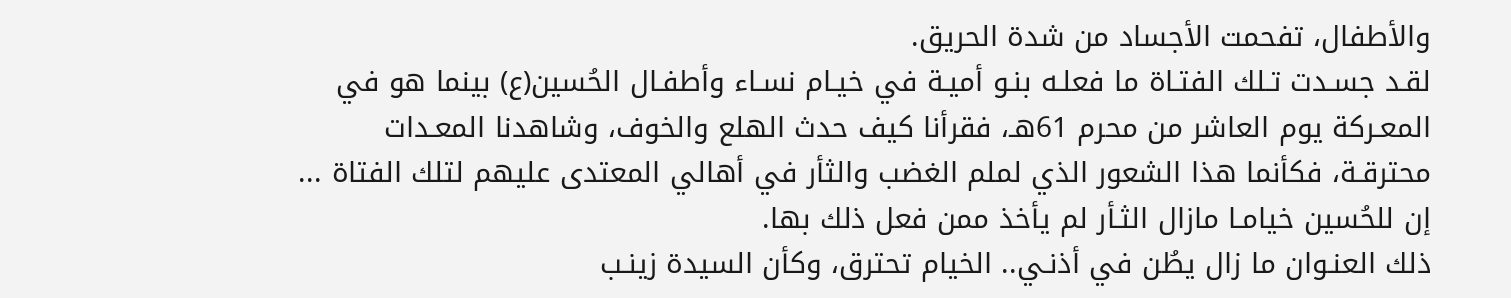والأطفال، تفحمت الأجساد من شدة الحريق.
لقـد جسـدت تـلك الفتـاة ما فعلـه بنـو أميـة في خيـام نسـاء وأطفـال الحُسين(ع) بينما هو في المعـركة يوم العاشر من محرم 61هـ، فقرأنا كيف حدث الهلع والخوف، وشاهدنا المعـدات محترقـة، فكأنما هذا الشعور الذي لملم الغضب والثأر في أهالي المعتدى عليهم لتلك الفتاة ... إن للحُسين خيامـا مازال الثـأر لم يأخذ ممن فعل ذلك بها.
ذلك العنـوان ما زال يطُن في أذنـي.. الخيام تحترق، وكأن السيدة زينـب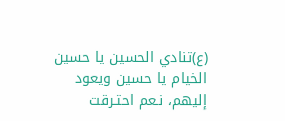(ع)تنادي الحسين يا حسين الخيام يا حسين ويعود إليهم، نـعم احتـرقت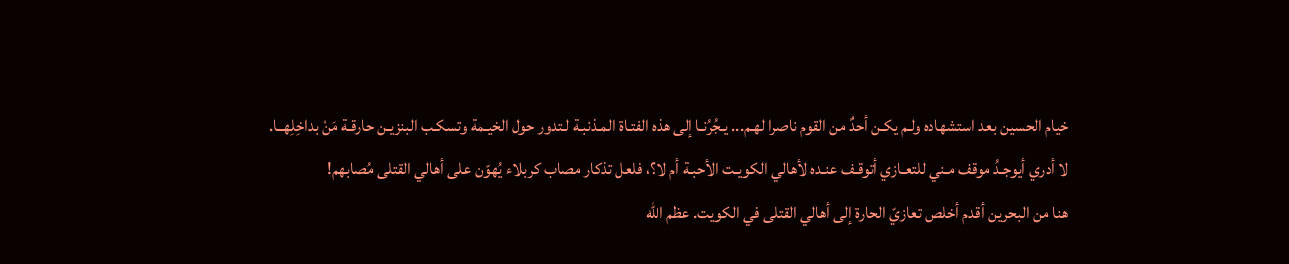خيام الحسين بعد استشهاده ولـم يكـن أحدٌ من القوم ناصرا لهـم... يـجُرُنـا إلى هذه الفتـاة المـذنبـة لـتدور حول الخيـمة وتسكـب البنزيـن حارقـة مَنْ بداخِلِهــا.
لا أدري أيوجـدُ موقف مـني للتعـازي أتوقـف عنـده لأهالي الكويـت الأحبـة أم لا؟، فلعل تذكار مصاب كربلاء يُهوّن على أهالي القتلى مُصابهم!
هنا من البحرين أقدم أخلص تعازيّ الحارة إلى أهالي القتلى في الكويت. عظم الله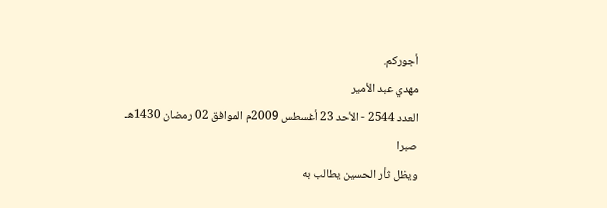أجوركم.
مهدي عبد الأمير
العدد 2544 - الأحد 23 أغسطس 2009م الموافق 02 رمضان 1430هـ
صبرا
ويظل ثأر الحسين يطالب به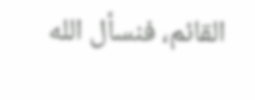القائم، فنسأل الله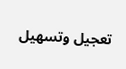تعجيل وتسهيل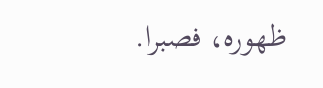ظهوره، فصبرا.